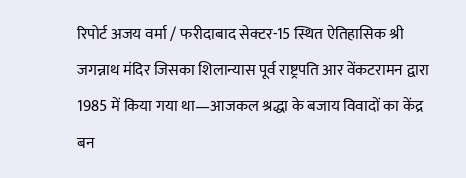रिपोर्ट अजय वर्मा / फरीदाबाद सेक्टर-15 स्थित ऐतिहासिक श्री जगन्नाथ मंदिर जिसका शिलान्यास पूर्व राष्ट्रपति आर वेंकटरामन द्वारा 1985 में किया गया था—आजकल श्रद्धा के बजाय विवादों का केंद्र बन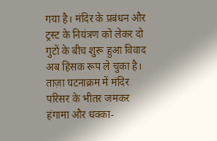गया है। मंदिर के प्रबंधन और ट्रस्ट के नियंत्रण को लेकर दो गुटों के बीच शुरू हुआ विवाद अब हिंसक रूप ले चुका है। ताज़ा घटनाक्रम में मंदिर परिसर के भीतर जमकर हंगामा और धक्का-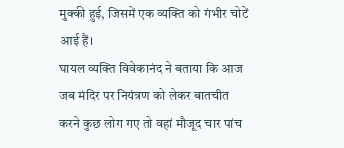मुक्की हुई, जिसमें एक व्यक्ति को गंभीर चोटें आई हैं।
घायल व्यक्ति विवेकानंद ने बताया कि आज जब मंदिर पर नियंत्रण को लेकर बातचीत करने कुछ लोग गए तो वहां मौजूद चार पांच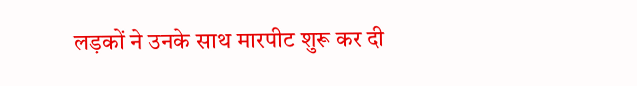लड़कों ने उनके साथ मारपीट शुरू कर दी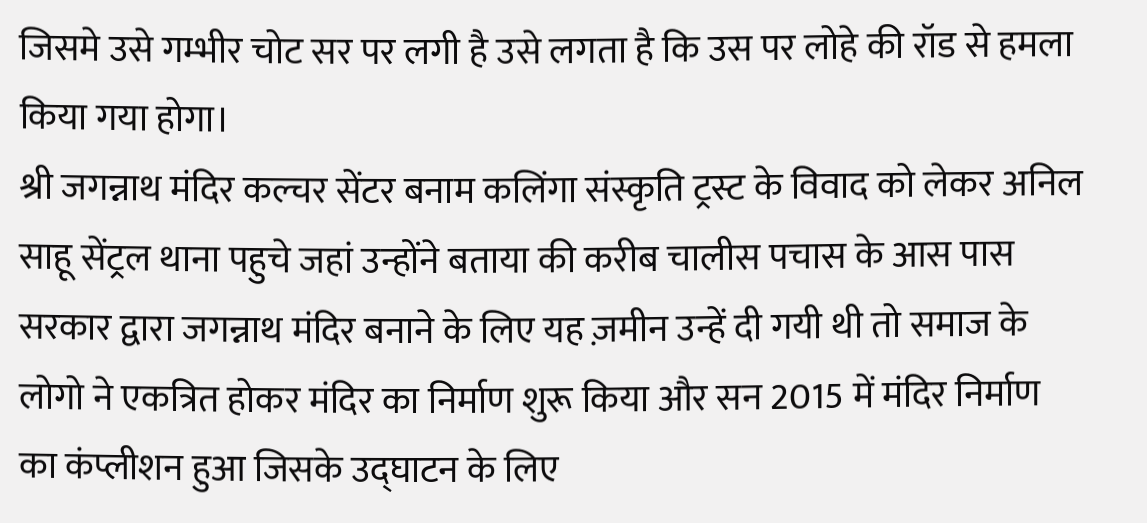जिसमे उसे गम्भीर चोट सर पर लगी है उसे लगता है कि उस पर लोहे की रॉड से हमला किया गया होगा।
श्री जगन्नाथ मंदिर कल्चर सेंटर बनाम कलिंगा संस्कृति ट्रस्ट के विवाद को लेकर अनिल साहू सेंट्रल थाना पहुचे जहां उन्होंने बताया की करीब चालीस पचास के आस पास सरकार द्वारा जगन्नाथ मंदिर बनाने के लिए यह ज़मीन उन्हें दी गयी थी तो समाज के लोगो ने एकत्रित होकर मंदिर का निर्माण शुरू किया और सन 2015 में मंदिर निर्माण का कंप्लीशन हुआ जिसके उद्घाटन के लिए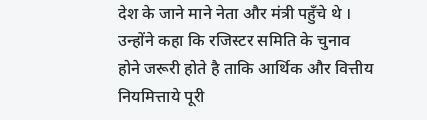देश के जाने माने नेता और मंत्री पहुँचे थे । उन्होंने कहा कि रजिस्टर समिति के चुनाव होने जरूरी होते है ताकि आर्थिक और वित्तीय नियमित्ताये पूरी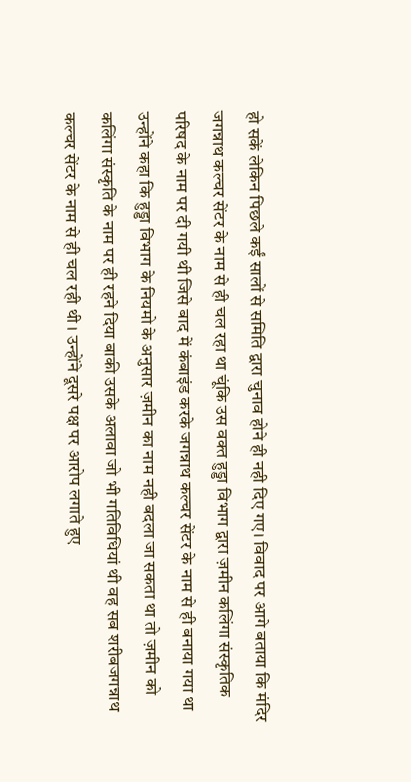हो सकें लेकिन पिछले कईं सालों से समिति द्वारा चुनाव होने ही नही दिए गए। विवाद पर आगे बताया कि मंदिर जगन्नाथ कल्चर सेंटर के नाम से ही चल रहा था चूंकि उस वक्त हुड्डा विभाग द्वारा ज़मीन कलिंगा संस्कृतिक परिषद के नाम पर दी गयी थी जिसे बाद में कंबाइंड करके जगन्नाथ कल्चर सेंटर के नाम से ही बनाया गया था उन्होंने कहा कि हुड्डा विभाग के नियमो के अनुसार ज़मीन का नाम नही बदला जा सकता था तो ज़मीन को कलिंगा संस्कृति के नाम पर ही रहने दिया बाकी उसके अलावा जो भी गतिविधियां थी वह सब शरीबजगन्नाथ कल्चर सेंटर के नाम से ही चल रही थी । उन्होंने दूसरे पक्ष पर आरोप लगाते हुए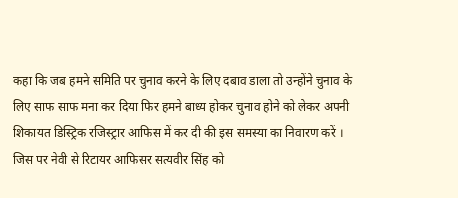कहा कि जब हमने समिति पर चुनाव करने के लिए दबाव डाला तो उन्होंने चुनाव के लिए साफ साफ मना कर दिया फिर हमने बाध्य होकर चुनाव होने को लेकर अपनी शिकायत डिस्ट्रिक रजिस्ट्रार आफिस में कर दी की इस समस्या का निवारण करें । जिस पर नेवी से रिटायर आफिसर सत्यवीर सिंह को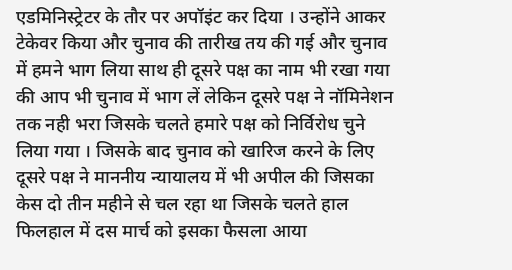एडमिनिस्ट्रेटर के तौर पर अपॉइंट कर दिया । उन्होंने आकर टेकेवर किया और चुनाव की तारीख तय की गई और चुनाव में हमने भाग लिया साथ ही दूसरे पक्ष का नाम भी रखा गया की आप भी चुनाव में भाग लें लेकिन दूसरे पक्ष ने नॉमिनेशन तक नही भरा जिसके चलते हमारे पक्ष को निर्विरोध चुने लिया गया । जिसके बाद चुनाव को खारिज करने के लिए दूसरे पक्ष ने माननीय न्यायालय में भी अपील की जिसका केस दो तीन महीने से चल रहा था जिसके चलते हाल फिलहाल में दस मार्च को इसका फैसला आया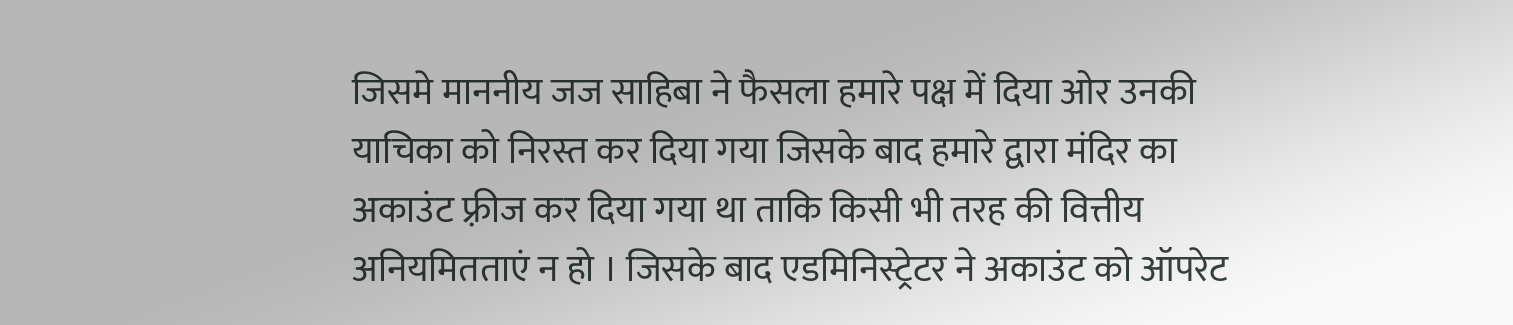जिसमे माननीय जज साहिबा ने फैसला हमारे पक्ष में दिया ओर उनकी याचिका को निरस्त कर दिया गया जिसके बाद हमारे द्वारा मंदिर का अकाउंट फ़्रीज कर दिया गया था ताकि किसी भी तरह की वित्तीय अनियमितताएं न हो । जिसके बाद एडमिनिस्ट्रेटर ने अकाउंट को ऑपरेट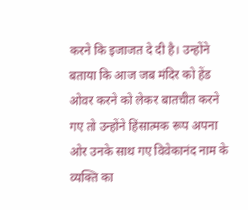करने कि इजाजत दे दी है। उन्होंने बताया कि आज जब मंदिर को हेंड ओवर करने को लेकर बातचीत करने गए तो उन्होंने हिंसात्मक रूप अपना ओर उनके साथ गए विवेकानंद नाम के व्यक्ति का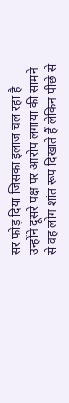सर फोड़ दिया जिसका इलाज चल रहा है उन्होंने दूसरे पक्ष पर आरोप लगाया की सामने से वह लोग शांत रूप दिखाते हैं लेकिन पीछे से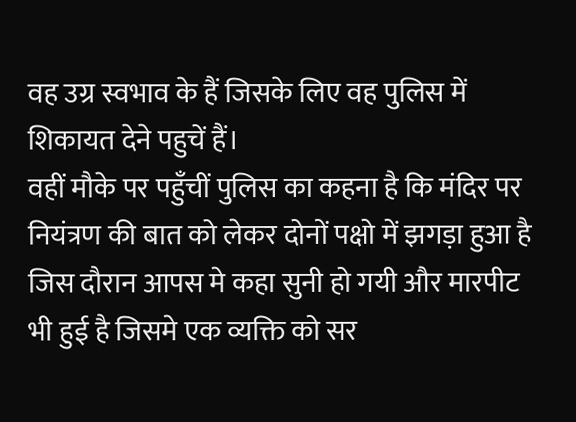वह उग्र स्वभाव के हैं जिसके लिए वह पुलिस में शिकायत देने पहुचें हैं।
वहीं मौके पर पहुँचीं पुलिस का कहना है कि मंदिर पर नियंत्रण की बात को लेकर दोनों पक्षो में झगड़ा हुआ है जिस दौरान आपस मे कहा सुनी हो गयी और मारपीट भी हुई है जिसमे एक व्यक्ति को सर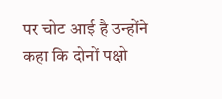पर चोट आई है उन्होंने कहा कि दोनों पक्षो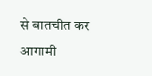से बातचीत कर आगामी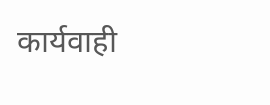कार्यवाही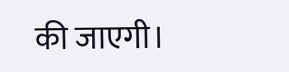की जाएगी।